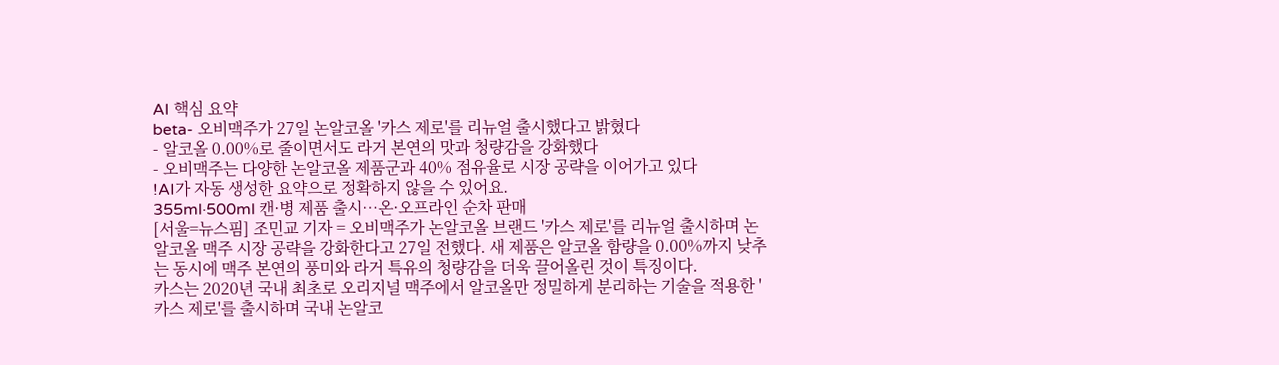AI 핵심 요약
beta- 오비맥주가 27일 논알코올 '카스 제로'를 리뉴얼 출시했다고 밝혔다
- 알코올 0.00%로 줄이면서도 라거 본연의 맛과 청량감을 강화했다
- 오비맥주는 다양한 논알코올 제품군과 40% 점유율로 시장 공략을 이어가고 있다
!AI가 자동 생성한 요약으로 정확하지 않을 수 있어요.
355ml·500ml 캔·병 제품 출시…온·오프라인 순차 판매
[서울=뉴스핌] 조민교 기자 = 오비맥주가 논알코올 브랜드 '카스 제로'를 리뉴얼 출시하며 논알코올 맥주 시장 공략을 강화한다고 27일 전했다. 새 제품은 알코올 함량을 0.00%까지 낮추는 동시에 맥주 본연의 풍미와 라거 특유의 청량감을 더욱 끌어올린 것이 특징이다.
카스는 2020년 국내 최초로 오리지널 맥주에서 알코올만 정밀하게 분리하는 기술을 적용한 '카스 제로'를 출시하며 국내 논알코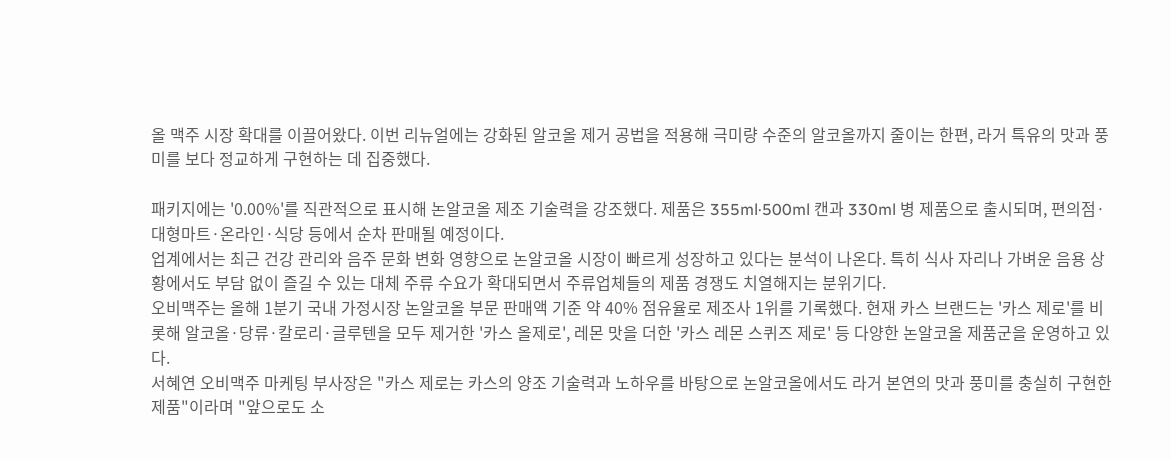올 맥주 시장 확대를 이끌어왔다. 이번 리뉴얼에는 강화된 알코올 제거 공법을 적용해 극미량 수준의 알코올까지 줄이는 한편, 라거 특유의 맛과 풍미를 보다 정교하게 구현하는 데 집중했다.

패키지에는 '0.00%'를 직관적으로 표시해 논알코올 제조 기술력을 강조했다. 제품은 355ml·500ml 캔과 330ml 병 제품으로 출시되며, 편의점·대형마트·온라인·식당 등에서 순차 판매될 예정이다.
업계에서는 최근 건강 관리와 음주 문화 변화 영향으로 논알코올 시장이 빠르게 성장하고 있다는 분석이 나온다. 특히 식사 자리나 가벼운 음용 상황에서도 부담 없이 즐길 수 있는 대체 주류 수요가 확대되면서 주류업체들의 제품 경쟁도 치열해지는 분위기다.
오비맥주는 올해 1분기 국내 가정시장 논알코올 부문 판매액 기준 약 40% 점유율로 제조사 1위를 기록했다. 현재 카스 브랜드는 '카스 제로'를 비롯해 알코올·당류·칼로리·글루텐을 모두 제거한 '카스 올제로', 레몬 맛을 더한 '카스 레몬 스퀴즈 제로' 등 다양한 논알코올 제품군을 운영하고 있다.
서혜연 오비맥주 마케팅 부사장은 "카스 제로는 카스의 양조 기술력과 노하우를 바탕으로 논알코올에서도 라거 본연의 맛과 풍미를 충실히 구현한 제품"이라며 "앞으로도 소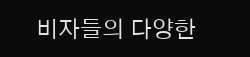비자들의 다양한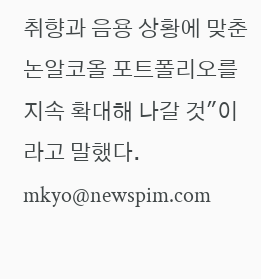취향과 음용 상황에 맞춘 논알코올 포트폴리오를 지속 확대해 나갈 것"이라고 말했다.
mkyo@newspim.com